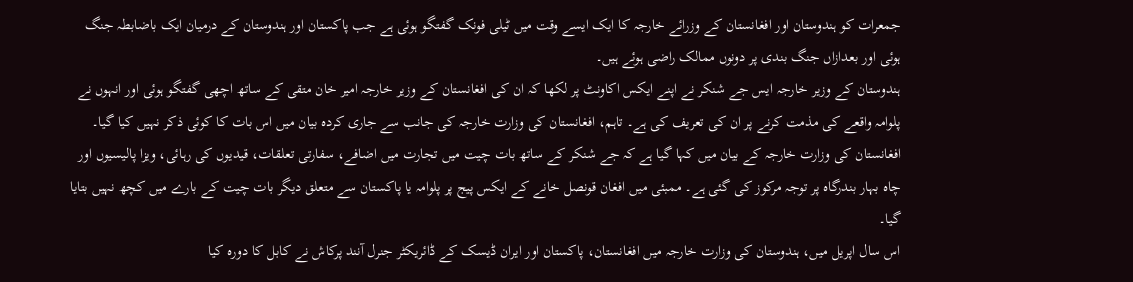جمعرات کو ہندوستان اور افغانستان کے وزرائے خارجہ کا ایک ایسے وقت میں ٹیلی فونک گفتگو ہوئی ہے جب پاکستان اور ہندوستان کے درمیان ایک باضابطہ جنگ ہوئی اور بعدازاں جنگ بندی پر دونوں ممالک راضی ہوئے ہیں۔
ہندوستان کے وزیر خارجہ ایس جے شنکر نے اپنے ایکس اکاونٹ پر لکھا کہ ان کی افغانستان کے وزیر خارجہ امیر خان متقی کے ساتھ اچھی گفتگو ہوئی اور انہوں نے پلوامہ واقعے کی مذمت کرنے پر ان کی تعریف کی ہے۔ تاہم، افغانستان کی وزارت خارجہ کی جانب سے جاری کردہ بیان میں اس بات کا کوئی ذکر نہیں کیا گیا۔
افغانستان کی وزارت خارجہ کے بیان میں کہا گیا ہے کہ جے شنکر کے ساتھ بات چیت میں تجارت میں اضافے، سفارتی تعلقات، قیدیوں کی رہائی، ویزا پالیسیوں اور چاہ بہار بندرگاہ پر توجہ مرکوز کی گئی ہے۔ ممبئی میں افغان قونصل خانے کے ایکس پیج پر پلوامہ یا پاکستان سے متعلق دیگر بات چیت کے بارے میں کچھ نہیں بتایا گیا۔
اس سال اپریل میں، ہندوستان کی وزارت خارجہ میں افغانستان، پاکستان اور ایران ڈیسک کے ڈائریکٹر جنرل آنند پرکاش نے کابل کا دورہ کیا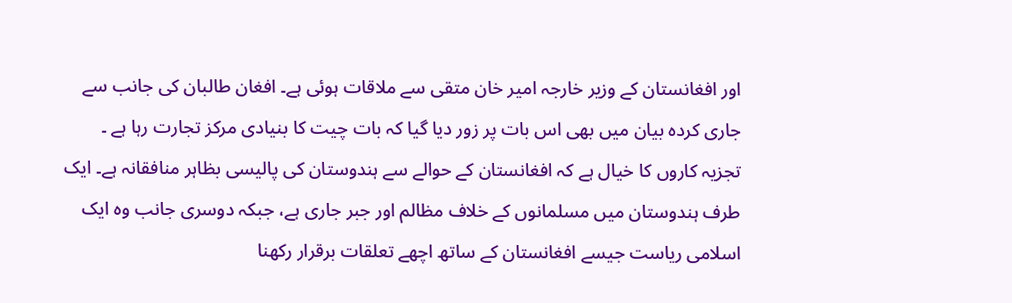اور افغانستان کے وزیر خارجہ امیر خان متقی سے ملاقات ہوئی ہے۔ افغان طالبان کی جانب سے جاری کردہ بیان میں بھی اس بات پر زور دیا گیا کہ بات چیت کا بنیادی مرکز تجارت رہا ہے ۔
تجزیہ کاروں کا خیال ہے کہ افغانستان کے حوالے سے ہندوستان کی پالیسی بظاہر منافقانہ ہے۔ ایک طرف ہندوستان میں مسلمانوں کے خلاف مظالم اور جبر جاری ہے، جبکہ دوسری جانب وہ ایک اسلامی ریاست جیسے افغانستان کے ساتھ اچھے تعلقات برقرار رکھنا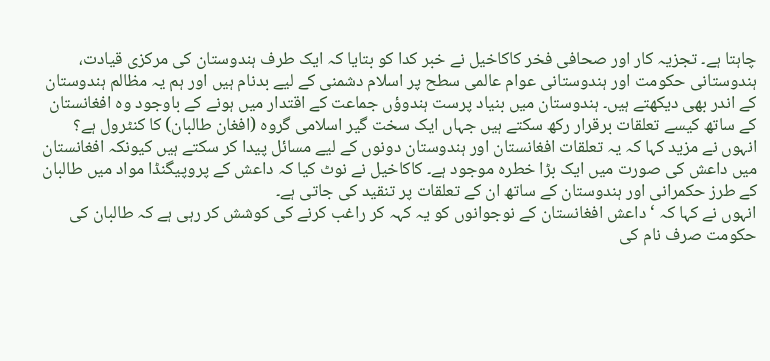چاہتا ہے۔ تجزیہ کار اور صحافی فخر کاکاخیل نے خبر کدا کو بتایا کہ ایک طرف ہندوستان کی مرکزی قیادت، ہندوستانی حکومت اور ہندوستانی عوام عالمی سطح پر اسلام دشمنی کے لیے بدنام ہیں اور ہم یہ مظالم ہندوستان کے اندر بھی دیکھتے ہیں۔ ہندوستان میں بنیاد پرست ہندوؤں جماعت کے اقتدار میں ہونے کے باوجود وہ افغانستان کے ساتھ کیسے تعلقات برقرار رکھ سکتے ہیں جہاں ایک سخت گیر اسلامی گروہ (افغان طالبان) کا کنٹرول ہے؟
انہوں نے مزید کہا کہ یہ تعلقات افغانستان اور ہندوستان دونوں کے لیے مسائل پیدا کر سکتے ہیں کیونکہ افغانستان میں داعش کی صورت میں ایک بڑا خطرہ موجود ہے۔ کاکاخیل نے نوٹ کیا کہ داعش کے پروپیگنڈا مواد میں طالبان کے طرز حکمرانی اور ہندوستان کے ساتھ ان کے تعلقات پر تنقید کی جاتی ہے۔
انہوں نے کہا کہ ‘داعش افغانستان کے نوجوانوں کو یہ کہہ کر راغب کرنے کی کوشش کر رہی ہے کہ طالبان کی حکومت صرف نام کی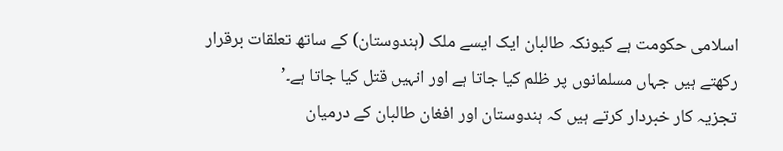اسلامی حکومت ہے کیونکہ طالبان ایک ایسے ملک (ہندوستان) کے ساتھ تعلقات برقرار رکھتے ہیں جہاں مسلمانوں پر ظلم کیا جاتا ہے اور انہیں قتل کیا جاتا ہے۔’
تجزیہ کار خبردار کرتے ہیں کہ ہندوستان اور افغان طالبان کے درمیان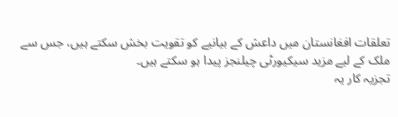تعلقات افغانستان میں داعش کے بیانیے کو تقویت بخش سکتے ہیں، جس سے ملک کے لیے مزید سیکیورٹی چیلنجز پیدا ہو سکتے ہیں۔
تجزیہ کار یہ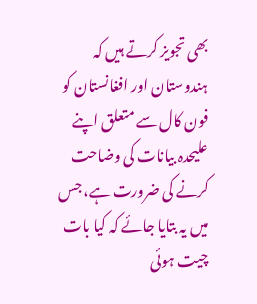بھی تجویز کرتے ہیں کہ ہندوستان اور افغانستان کو فون کال سے متعلق اپنے علیحدہ بیانات کی وضاحت کرنے کی ضرورت ہے، جس میں یہ بتایا جائے کہ کیا بات چیت ہوئی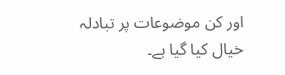اور کن موضوعات پر تبادلہ خیال کیا گیا ہے۔